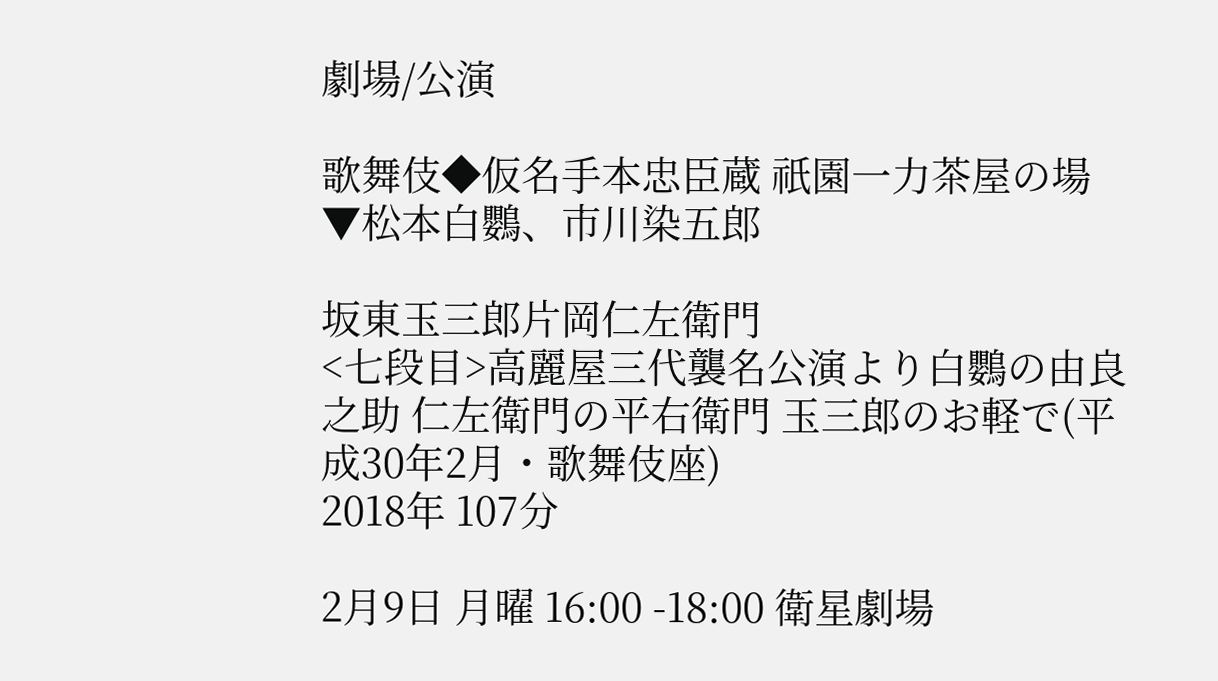劇場/公演

歌舞伎◆仮名手本忠臣蔵 祇園一力茶屋の場 ▼松本白鸚、市川染五郎

坂東玉三郎片岡仁左衛門
<七段目>高麗屋三代襲名公演より白鸚の由良之助 仁左衛門の平右衛門 玉三郎のお軽で(平成30年2月・歌舞伎座)
2018年 107分

2月9日 月曜 16:00 -18:00 衛星劇場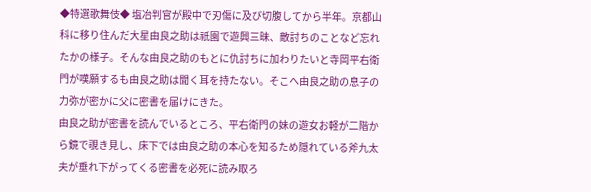◆特選歌舞伎◆ 塩冶判官が殿中で刃傷に及び切腹してから半年。京都山科に移り住んだ大星由良之助は祇園で遊興三昧、敵討ちのことなど忘れたかの様子。そんな由良之助のもとに仇討ちに加わりたいと寺岡平右衛門が嘆願するも由良之助は聞く耳を持たない。そこへ由良之助の息子の力弥が密かに父に密書を届けにきた。
由良之助が密書を読んでいるところ、平右衛門の妹の遊女お軽が二階から鏡で覗き見し、床下では由良之助の本心を知るため隠れている斧九太夫が垂れ下がってくる密書を必死に読み取ろ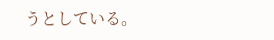うとしている。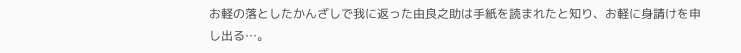お軽の落としたかんざしで我に返った由良之助は手紙を読まれたと知り、お軽に身請けを申し出る…。